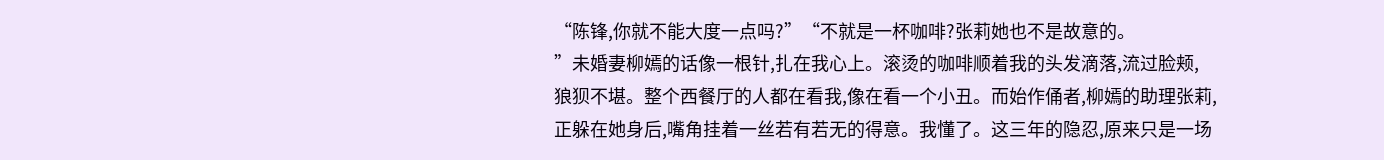“陈锋,你就不能大度一点吗?”“不就是一杯咖啡?张莉她也不是故意的。
”未婚妻柳嫣的话像一根针,扎在我心上。滚烫的咖啡顺着我的头发滴落,流过脸颊,
狼狈不堪。整个西餐厅的人都在看我,像在看一个小丑。而始作俑者,柳嫣的助理张莉,
正躲在她身后,嘴角挂着一丝若有若无的得意。我懂了。这三年的隐忍,原来只是一场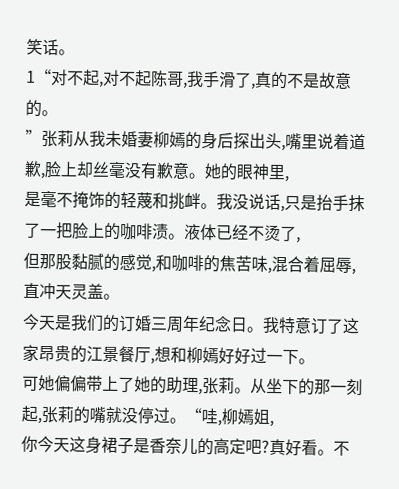笑话。
1“对不起,对不起陈哥,我手滑了,真的不是故意的。
”张莉从我未婚妻柳嫣的身后探出头,嘴里说着道歉,脸上却丝毫没有歉意。她的眼神里,
是毫不掩饰的轻蔑和挑衅。我没说话,只是抬手抹了一把脸上的咖啡渍。液体已经不烫了,
但那股黏腻的感觉,和咖啡的焦苦味,混合着屈辱,直冲天灵盖。
今天是我们的订婚三周年纪念日。我特意订了这家昂贵的江景餐厅,想和柳嫣好好过一下。
可她偏偏带上了她的助理,张莉。从坐下的那一刻起,张莉的嘴就没停过。“哇,柳嫣姐,
你今天这身裙子是香奈儿的高定吧?真好看。不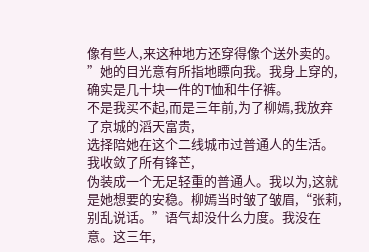像有些人,来这种地方还穿得像个送外卖的。
”她的目光意有所指地瞟向我。我身上穿的,确实是几十块一件的T恤和牛仔裤。
不是我买不起,而是三年前,为了柳嫣,我放弃了京城的滔天富贵,
选择陪她在这个二线城市过普通人的生活。我收敛了所有锋芒,
伪装成一个无足轻重的普通人。我以为,这就是她想要的安稳。柳嫣当时皱了皱眉,“张莉,
别乱说话。”语气却没什么力度。我没在意。这三年,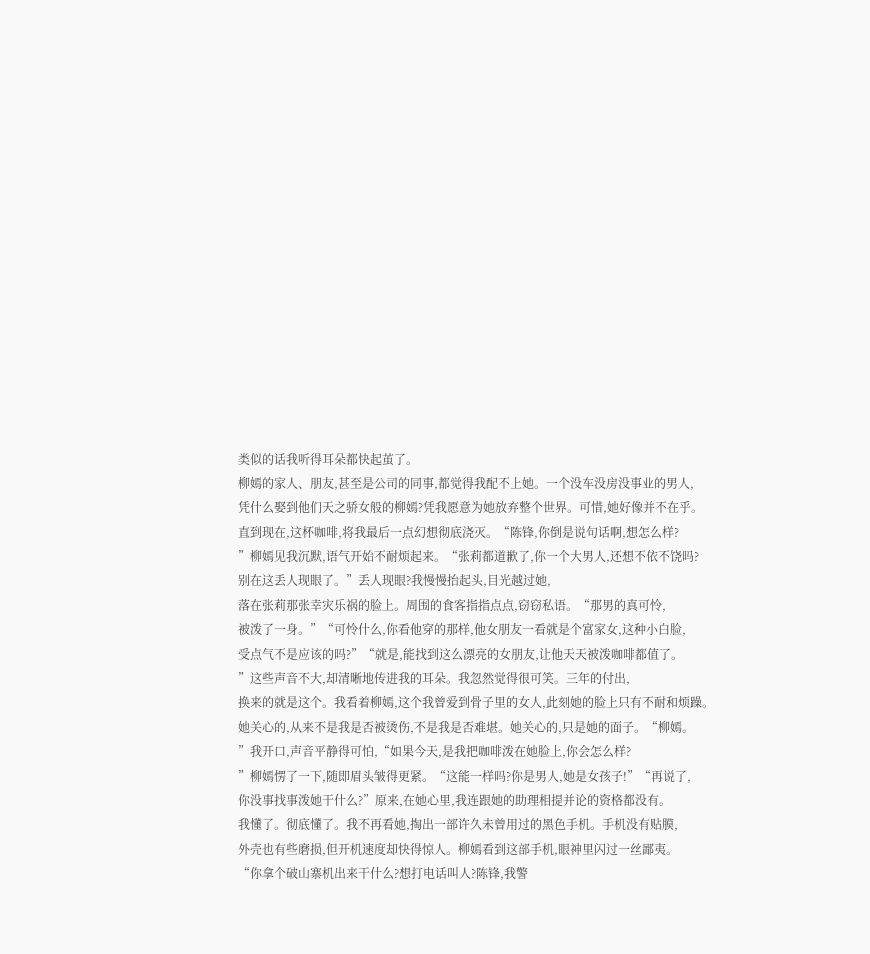类似的话我听得耳朵都快起茧了。
柳嫣的家人、朋友,甚至是公司的同事,都觉得我配不上她。一个没车没房没事业的男人,
凭什么娶到他们天之骄女般的柳嫣?凭我愿意为她放弃整个世界。可惜,她好像并不在乎。
直到现在,这杯咖啡,将我最后一点幻想彻底浇灭。“陈锋,你倒是说句话啊,想怎么样?
”柳嫣见我沉默,语气开始不耐烦起来。“张莉都道歉了,你一个大男人,还想不依不饶吗?
别在这丢人现眼了。”丢人现眼?我慢慢抬起头,目光越过她,
落在张莉那张幸灾乐祸的脸上。周围的食客指指点点,窃窃私语。“那男的真可怜,
被泼了一身。”“可怜什么,你看他穿的那样,他女朋友一看就是个富家女,这种小白脸,
受点气不是应该的吗?”“就是,能找到这么漂亮的女朋友,让他天天被泼咖啡都值了。
”这些声音不大,却清晰地传进我的耳朵。我忽然觉得很可笑。三年的付出,
换来的就是这个。我看着柳嫣,这个我曾爱到骨子里的女人,此刻她的脸上只有不耐和烦躁。
她关心的,从来不是我是否被烫伤,不是我是否难堪。她关心的,只是她的面子。“柳嫣。
”我开口,声音平静得可怕,“如果今天,是我把咖啡泼在她脸上,你会怎么样?
”柳嫣愣了一下,随即眉头皱得更紧。“这能一样吗?你是男人,她是女孩子!”“再说了,
你没事找事泼她干什么?”原来,在她心里,我连跟她的助理相提并论的资格都没有。
我懂了。彻底懂了。我不再看她,掏出一部许久未曾用过的黑色手机。手机没有贴膜,
外壳也有些磨损,但开机速度却快得惊人。柳嫣看到这部手机,眼神里闪过一丝鄙夷。
“你拿个破山寨机出来干什么?想打电话叫人?陈锋,我警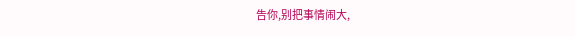告你,别把事情闹大,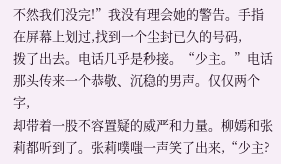不然我们没完!”我没有理会她的警告。手指在屏幕上划过,找到一个尘封已久的号码,
拨了出去。电话几乎是秒接。“少主。”电话那头传来一个恭敬、沉稳的男声。仅仅两个字,
却带着一股不容置疑的威严和力量。柳嫣和张莉都听到了。张莉噗嗤一声笑了出来,“少主?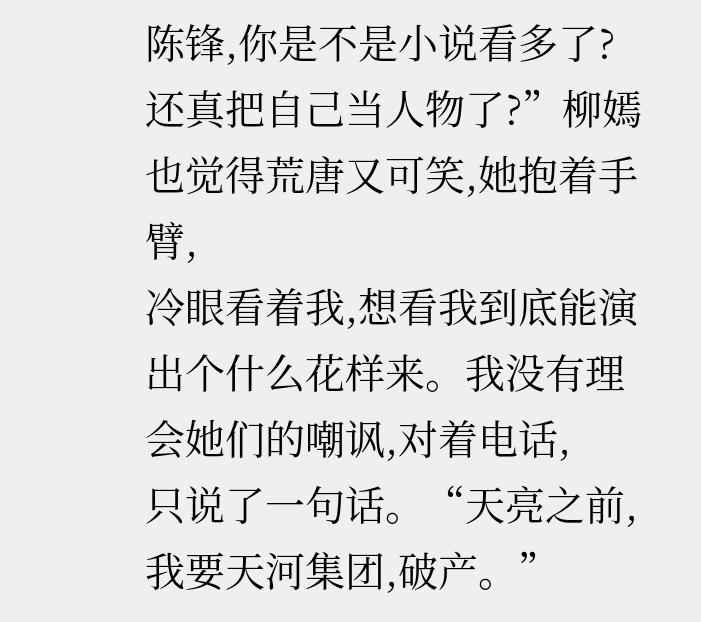陈锋,你是不是小说看多了?还真把自己当人物了?”柳嫣也觉得荒唐又可笑,她抱着手臂,
冷眼看着我,想看我到底能演出个什么花样来。我没有理会她们的嘲讽,对着电话,
只说了一句话。“天亮之前,我要天河集团,破产。”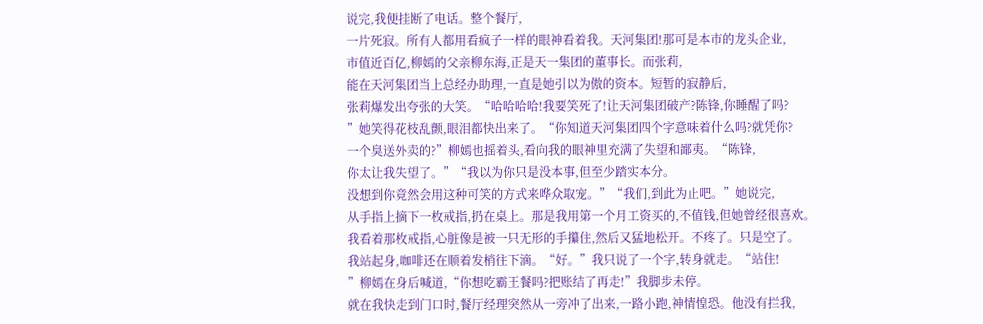说完,我便挂断了电话。整个餐厅,
一片死寂。所有人都用看疯子一样的眼神看着我。天河集团!那可是本市的龙头企业,
市值近百亿,柳嫣的父亲柳东海,正是天一集团的董事长。而张莉,
能在天河集团当上总经办助理,一直是她引以为傲的资本。短暂的寂静后,
张莉爆发出夸张的大笑。“哈哈哈哈!我要笑死了!让天河集团破产?陈锋,你睡醒了吗?
”她笑得花枝乱颤,眼泪都快出来了。“你知道天河集团四个字意味着什么吗?就凭你?
一个臭送外卖的?”柳嫣也摇着头,看向我的眼神里充满了失望和鄙夷。“陈锋,
你太让我失望了。”“我以为你只是没本事,但至少踏实本分。
没想到你竟然会用这种可笑的方式来哗众取宠。”“我们,到此为止吧。”她说完,
从手指上摘下一枚戒指,扔在桌上。那是我用第一个月工资买的,不值钱,但她曾经很喜欢。
我看着那枚戒指,心脏像是被一只无形的手攥住,然后又猛地松开。不疼了。只是空了。
我站起身,咖啡还在顺着发梢往下滴。“好。”我只说了一个字,转身就走。“站住!
”柳嫣在身后喊道,“你想吃霸王餐吗?把账结了再走!”我脚步未停。
就在我快走到门口时,餐厅经理突然从一旁冲了出来,一路小跑,神情惶恐。他没有拦我,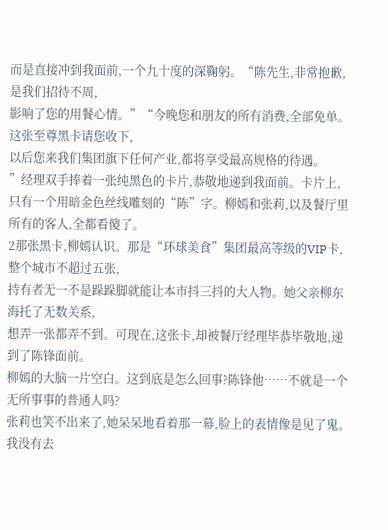而是直接冲到我面前,一个九十度的深鞠躬。“陈先生,非常抱歉,是我们招待不周,
影响了您的用餐心情。”“今晚您和朋友的所有消费,全部免单。这张至尊黑卡请您收下,
以后您来我们集团旗下任何产业,都将享受最高规格的待遇。
”经理双手捧着一张纯黑色的卡片,恭敬地递到我面前。卡片上,
只有一个用暗金色丝线雕刻的“陈”字。柳嫣和张莉,以及餐厅里所有的客人,全都看傻了。
2那张黑卡,柳嫣认识。那是“环球美食”集团最高等级的VIP卡,整个城市不超过五张,
持有者无一不是跺跺脚就能让本市抖三抖的大人物。她父亲柳东海托了无数关系,
想弄一张都弄不到。可现在,这张卡,却被餐厅经理毕恭毕敬地,递到了陈锋面前。
柳嫣的大脑一片空白。这到底是怎么回事?陈锋他……不就是一个无所事事的普通人吗?
张莉也笑不出来了,她呆呆地看着那一幕,脸上的表情像是见了鬼。我没有去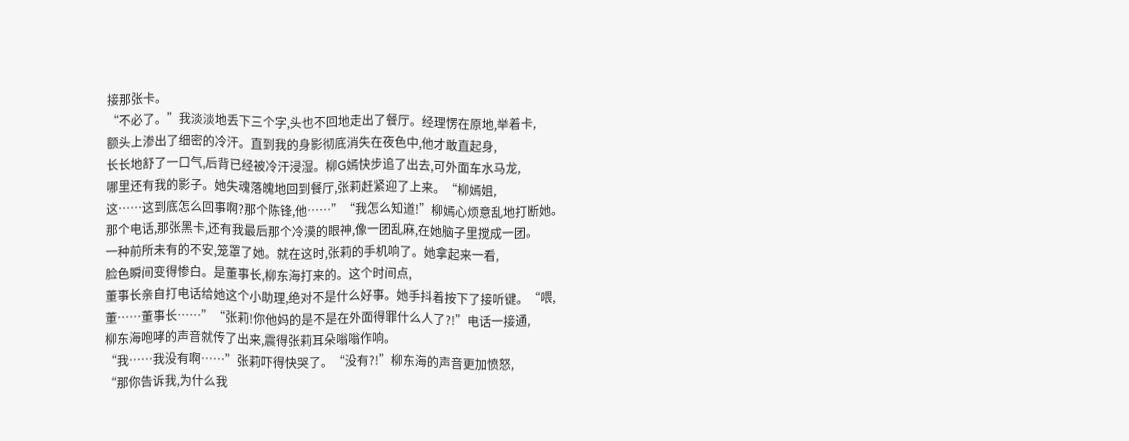接那张卡。
“不必了。”我淡淡地丢下三个字,头也不回地走出了餐厅。经理愣在原地,举着卡,
额头上渗出了细密的冷汗。直到我的身影彻底消失在夜色中,他才敢直起身,
长长地舒了一口气,后背已经被冷汗浸湿。柳G嫣快步追了出去,可外面车水马龙,
哪里还有我的影子。她失魂落魄地回到餐厅,张莉赶紧迎了上来。“柳嫣姐,
这……这到底怎么回事啊?那个陈锋,他……”“我怎么知道!”柳嫣心烦意乱地打断她。
那个电话,那张黑卡,还有我最后那个冷漠的眼神,像一团乱麻,在她脑子里搅成一团。
一种前所未有的不安,笼罩了她。就在这时,张莉的手机响了。她拿起来一看,
脸色瞬间变得惨白。是董事长,柳东海打来的。这个时间点,
董事长亲自打电话给她这个小助理,绝对不是什么好事。她手抖着按下了接听键。“喂,
董……董事长……”“张莉!你他妈的是不是在外面得罪什么人了?!”电话一接通,
柳东海咆哮的声音就传了出来,震得张莉耳朵嗡嗡作响。
“我……我没有啊……”张莉吓得快哭了。“没有?!”柳东海的声音更加愤怒,
“那你告诉我,为什么我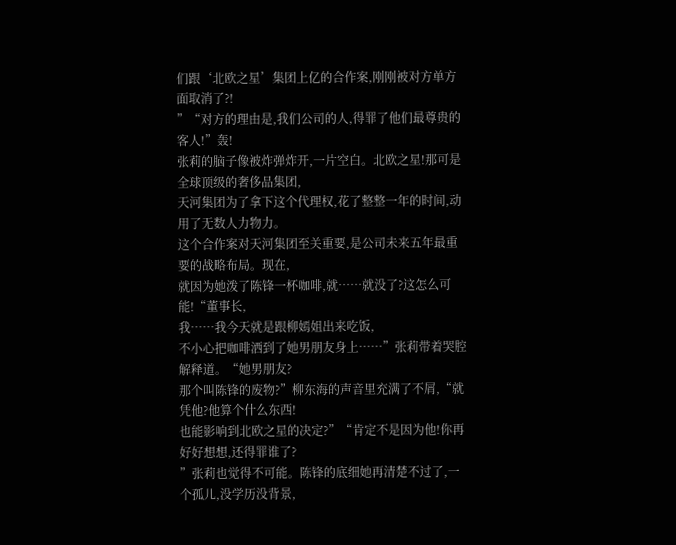们跟‘北欧之星’集团上亿的合作案,刚刚被对方单方面取消了?!
”“对方的理由是,我们公司的人,得罪了他们最尊贵的客人!”轰!
张莉的脑子像被炸弹炸开,一片空白。北欧之星!那可是全球顶级的奢侈品集团,
天河集团为了拿下这个代理权,花了整整一年的时间,动用了无数人力物力。
这个合作案对天河集团至关重要,是公司未来五年最重要的战略布局。现在,
就因为她泼了陈锋一杯咖啡,就……就没了?这怎么可能!“董事长,
我……我今天就是跟柳嫣姐出来吃饭,
不小心把咖啡洒到了她男朋友身上……”张莉带着哭腔解释道。“她男朋友?
那个叫陈锋的废物?”柳东海的声音里充满了不屑,“就凭他?他算个什么东西!
也能影响到北欧之星的决定?”“肯定不是因为他!你再好好想想,还得罪谁了?
”张莉也觉得不可能。陈锋的底细她再清楚不过了,一个孤儿,没学历没背景,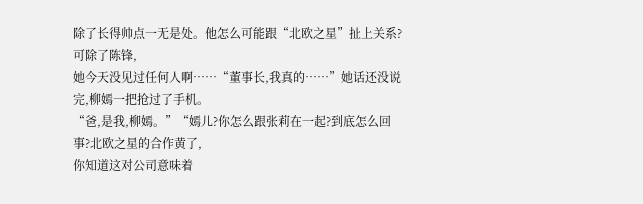除了长得帅点一无是处。他怎么可能跟“北欧之星”扯上关系?可除了陈锋,
她今天没见过任何人啊……“董事长,我真的……”她话还没说完,柳嫣一把抢过了手机。
“爸,是我,柳嫣。”“嫣儿?你怎么跟张莉在一起?到底怎么回事?北欧之星的合作黄了,
你知道这对公司意味着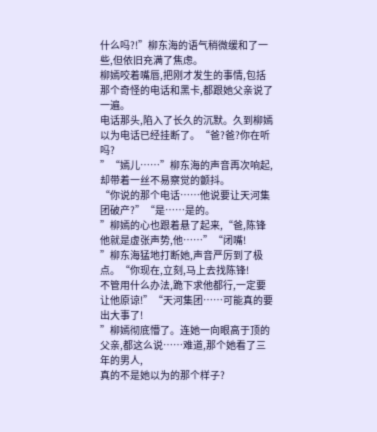什么吗?!”柳东海的语气稍微缓和了一些,但依旧充满了焦虑。
柳嫣咬着嘴唇,把刚才发生的事情,包括那个奇怪的电话和黑卡,都跟她父亲说了一遍。
电话那头,陷入了长久的沉默。久到柳嫣以为电话已经挂断了。“爸?爸?你在听吗?
”“嫣儿……”柳东海的声音再次响起,却带着一丝不易察觉的颤抖。
“你说的那个电话……他说要让天河集团破产?”“是……是的。
”柳嫣的心也跟着悬了起来,“爸,陈锋他就是虚张声势,他……”“闭嘴!
”柳东海猛地打断她,声音严厉到了极点。“你现在,立刻,马上去找陈锋!
不管用什么办法,跪下求他都行,一定要让他原谅!”“天河集团……可能真的要出大事了!
”柳嫣彻底懵了。连她一向眼高于顶的父亲,都这么说……难道,那个她看了三年的男人,
真的不是她以为的那个样子?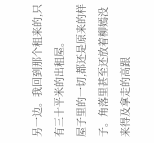另一边。我回到那个租来的,只有三十平米的出租屋。
屋子里的一切,都还是原来的样子。角落里甚至还放着柳嫣没来得及拿走的高跟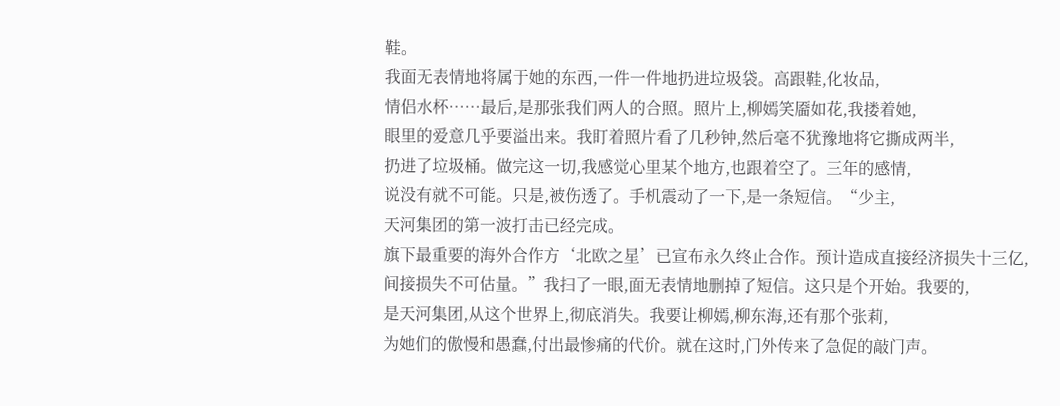鞋。
我面无表情地将属于她的东西,一件一件地扔进垃圾袋。高跟鞋,化妆品,
情侣水杯……最后,是那张我们两人的合照。照片上,柳嫣笑靥如花,我搂着她,
眼里的爱意几乎要溢出来。我盯着照片看了几秒钟,然后毫不犹豫地将它撕成两半,
扔进了垃圾桶。做完这一切,我感觉心里某个地方,也跟着空了。三年的感情,
说没有就不可能。只是,被伤透了。手机震动了一下,是一条短信。“少主,
天河集团的第一波打击已经完成。
旗下最重要的海外合作方‘北欧之星’已宣布永久终止合作。预计造成直接经济损失十三亿,
间接损失不可估量。”我扫了一眼,面无表情地删掉了短信。这只是个开始。我要的,
是天河集团,从这个世界上,彻底消失。我要让柳嫣,柳东海,还有那个张莉,
为她们的傲慢和愚蠢,付出最惨痛的代价。就在这时,门外传来了急促的敲门声。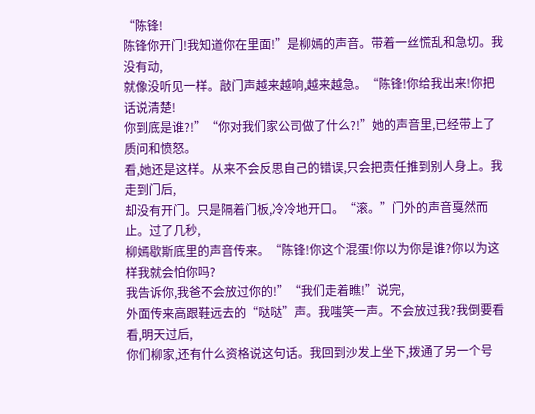“陈锋!
陈锋你开门!我知道你在里面!”是柳嫣的声音。带着一丝慌乱和急切。我没有动,
就像没听见一样。敲门声越来越响,越来越急。“陈锋!你给我出来!你把话说清楚!
你到底是谁?!”“你对我们家公司做了什么?!”她的声音里,已经带上了质问和愤怒。
看,她还是这样。从来不会反思自己的错误,只会把责任推到别人身上。我走到门后,
却没有开门。只是隔着门板,冷冷地开口。“滚。”门外的声音戛然而止。过了几秒,
柳嫣歇斯底里的声音传来。“陈锋!你这个混蛋!你以为你是谁?你以为这样我就会怕你吗?
我告诉你,我爸不会放过你的!”“我们走着瞧!”说完,
外面传来高跟鞋远去的“哒哒”声。我嗤笑一声。不会放过我?我倒要看看,明天过后,
你们柳家,还有什么资格说这句话。我回到沙发上坐下,拨通了另一个号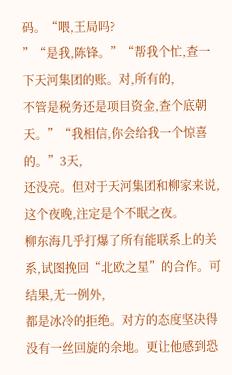码。“喂,王局吗?
”“是我,陈锋。”“帮我个忙,查一下天河集团的账。对,所有的,
不管是税务还是项目资金,查个底朝天。”“我相信,你会给我一个惊喜的。”3天,
还没亮。但对于天河集团和柳家来说,这个夜晚,注定是个不眠之夜。
柳东海几乎打爆了所有能联系上的关系,试图挽回“北欧之星”的合作。可结果,无一例外,
都是冰冷的拒绝。对方的态度坚决得没有一丝回旋的余地。更让他感到恐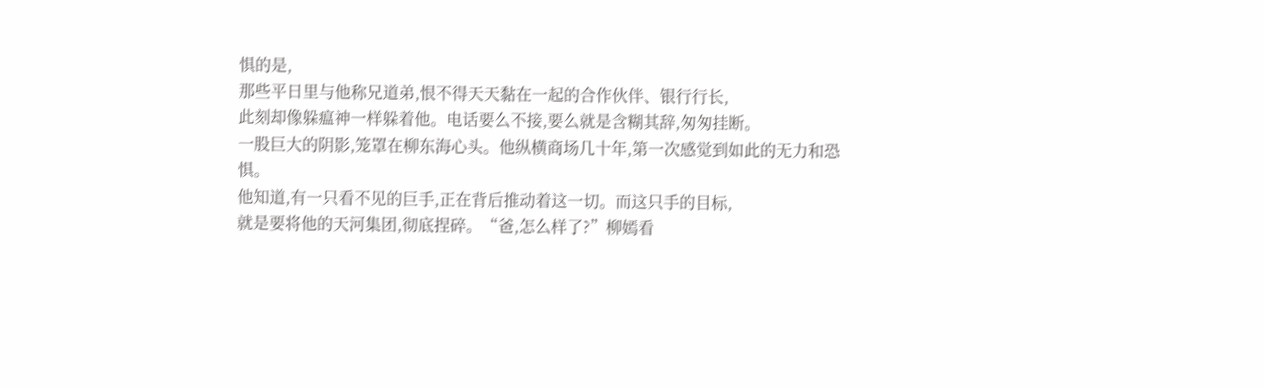惧的是,
那些平日里与他称兄道弟,恨不得天天黏在一起的合作伙伴、银行行长,
此刻却像躲瘟神一样躲着他。电话要么不接,要么就是含糊其辞,匆匆挂断。
一股巨大的阴影,笼罩在柳东海心头。他纵横商场几十年,第一次感觉到如此的无力和恐惧。
他知道,有一只看不见的巨手,正在背后推动着这一切。而这只手的目标,
就是要将他的天河集团,彻底捏碎。“爸,怎么样了?”柳嫣看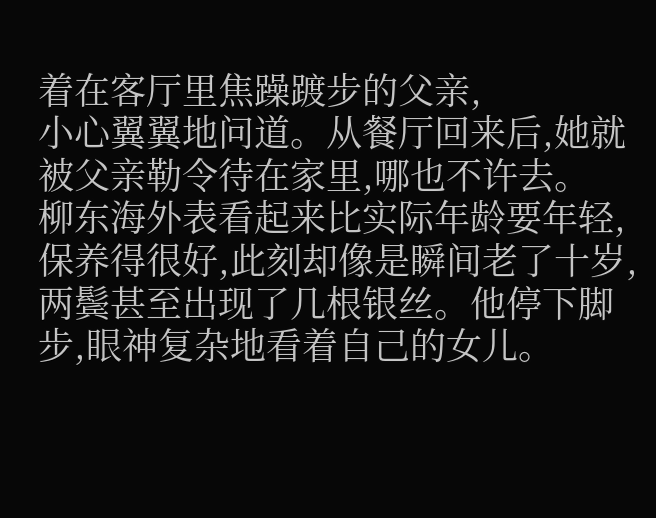着在客厅里焦躁踱步的父亲,
小心翼翼地问道。从餐厅回来后,她就被父亲勒令待在家里,哪也不许去。
柳东海外表看起来比实际年龄要年轻,保养得很好,此刻却像是瞬间老了十岁,
两鬓甚至出现了几根银丝。他停下脚步,眼神复杂地看着自己的女儿。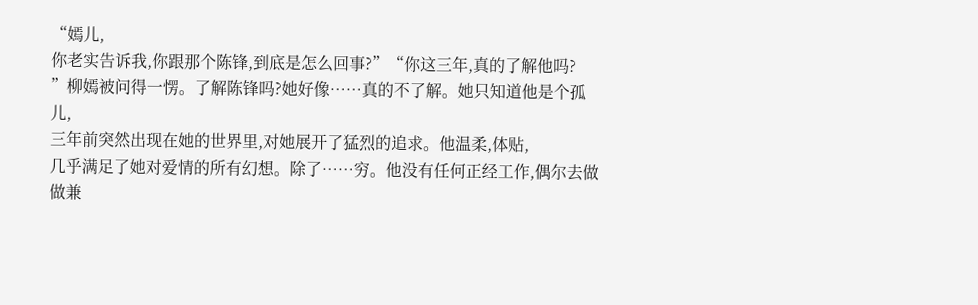“嫣儿,
你老实告诉我,你跟那个陈锋,到底是怎么回事?”“你这三年,真的了解他吗?
”柳嫣被问得一愣。了解陈锋吗?她好像……真的不了解。她只知道他是个孤儿,
三年前突然出现在她的世界里,对她展开了猛烈的追求。他温柔,体贴,
几乎满足了她对爱情的所有幻想。除了……穷。他没有任何正经工作,偶尔去做做兼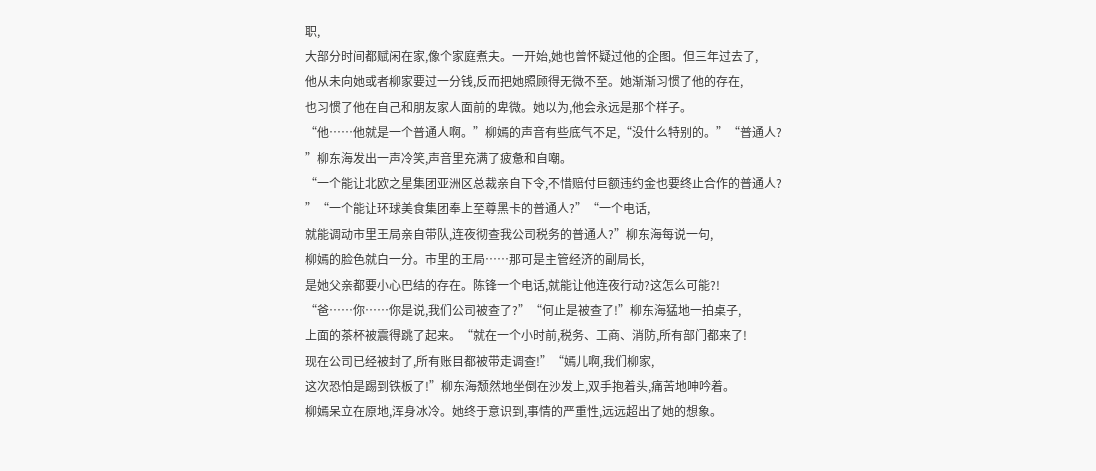职,
大部分时间都赋闲在家,像个家庭煮夫。一开始,她也曾怀疑过他的企图。但三年过去了,
他从未向她或者柳家要过一分钱,反而把她照顾得无微不至。她渐渐习惯了他的存在,
也习惯了他在自己和朋友家人面前的卑微。她以为,他会永远是那个样子。
“他……他就是一个普通人啊。”柳嫣的声音有些底气不足,“没什么特别的。”“普通人?
”柳东海发出一声冷笑,声音里充满了疲惫和自嘲。
“一个能让北欧之星集团亚洲区总裁亲自下令,不惜赔付巨额违约金也要终止合作的普通人?
”“一个能让环球美食集团奉上至尊黑卡的普通人?”“一个电话,
就能调动市里王局亲自带队,连夜彻查我公司税务的普通人?”柳东海每说一句,
柳嫣的脸色就白一分。市里的王局……那可是主管经济的副局长,
是她父亲都要小心巴结的存在。陈锋一个电话,就能让他连夜行动?这怎么可能?!
“爸……你……你是说,我们公司被查了?”“何止是被查了!”柳东海猛地一拍桌子,
上面的茶杯被震得跳了起来。“就在一个小时前,税务、工商、消防,所有部门都来了!
现在公司已经被封了,所有账目都被带走调查!”“嫣儿啊,我们柳家,
这次恐怕是踢到铁板了!”柳东海颓然地坐倒在沙发上,双手抱着头,痛苦地呻吟着。
柳嫣呆立在原地,浑身冰冷。她终于意识到,事情的严重性,远远超出了她的想象。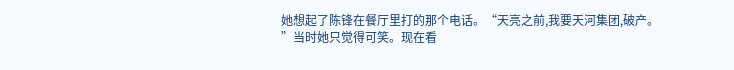她想起了陈锋在餐厅里打的那个电话。“天亮之前,我要天河集团,破产。
”当时她只觉得可笑。现在看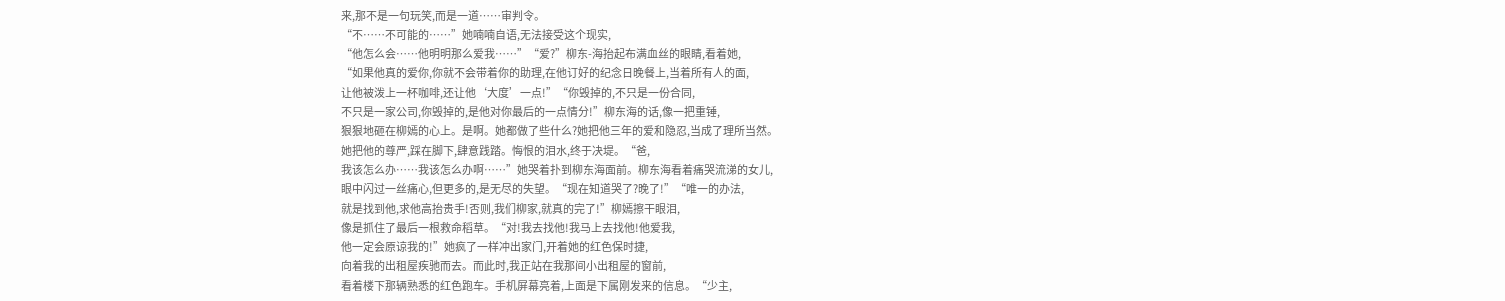来,那不是一句玩笑,而是一道……审判令。
“不……不可能的……”她喃喃自语,无法接受这个现实,
“他怎么会……他明明那么爱我……”“爱?”柳东-海抬起布满血丝的眼睛,看着她,
“如果他真的爱你,你就不会带着你的助理,在他订好的纪念日晚餐上,当着所有人的面,
让他被泼上一杯咖啡,还让他‘大度’一点!”“你毁掉的,不只是一份合同,
不只是一家公司,你毁掉的,是他对你最后的一点情分!”柳东海的话,像一把重锤,
狠狠地砸在柳嫣的心上。是啊。她都做了些什么?她把他三年的爱和隐忍,当成了理所当然。
她把他的尊严,踩在脚下,肆意践踏。悔恨的泪水,终于决堤。“爸,
我该怎么办……我该怎么办啊……”她哭着扑到柳东海面前。柳东海看着痛哭流涕的女儿,
眼中闪过一丝痛心,但更多的,是无尽的失望。“现在知道哭了?晚了!”“唯一的办法,
就是找到他,求他高抬贵手!否则,我们柳家,就真的完了!”柳嫣擦干眼泪,
像是抓住了最后一根救命稻草。“对!我去找他!我马上去找他!他爱我,
他一定会原谅我的!”她疯了一样冲出家门,开着她的红色保时捷,
向着我的出租屋疾驰而去。而此时,我正站在我那间小出租屋的窗前,
看着楼下那辆熟悉的红色跑车。手机屏幕亮着,上面是下属刚发来的信息。“少主,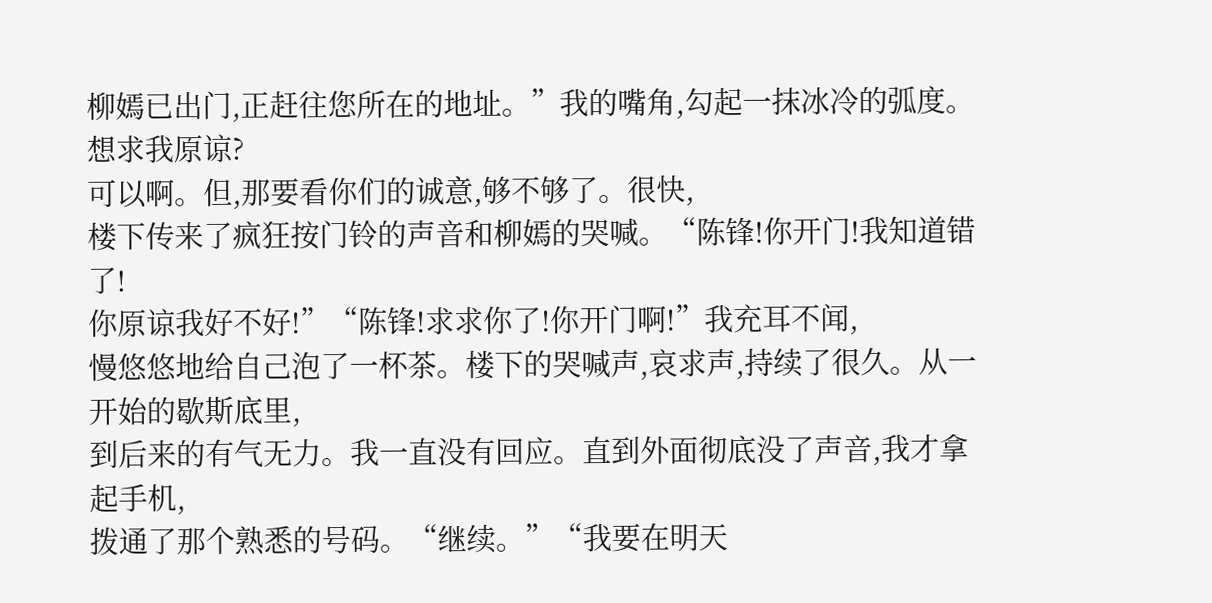柳嫣已出门,正赶往您所在的地址。”我的嘴角,勾起一抹冰冷的弧度。想求我原谅?
可以啊。但,那要看你们的诚意,够不够了。很快,
楼下传来了疯狂按门铃的声音和柳嫣的哭喊。“陈锋!你开门!我知道错了!
你原谅我好不好!”“陈锋!求求你了!你开门啊!”我充耳不闻,
慢悠悠地给自己泡了一杯茶。楼下的哭喊声,哀求声,持续了很久。从一开始的歇斯底里,
到后来的有气无力。我一直没有回应。直到外面彻底没了声音,我才拿起手机,
拨通了那个熟悉的号码。“继续。”“我要在明天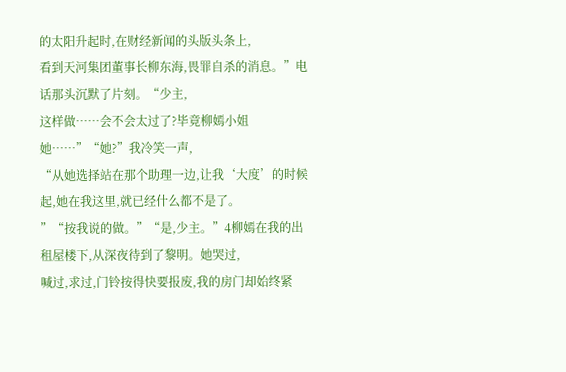的太阳升起时,在财经新闻的头版头条上,
看到天河集团董事长柳东海,畏罪自杀的消息。”电话那头沉默了片刻。“少主,
这样做……会不会太过了?毕竟柳嫣小姐她……”“她?”我冷笑一声,
“从她选择站在那个助理一边,让我‘大度’的时候起,她在我这里,就已经什么都不是了。
”“按我说的做。”“是,少主。”4柳嫣在我的出租屋楼下,从深夜待到了黎明。她哭过,
喊过,求过,门铃按得快要报废,我的房门却始终紧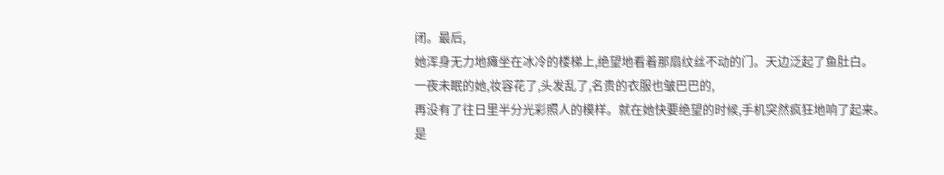闭。最后,
她浑身无力地瘫坐在冰冷的楼梯上,绝望地看着那扇纹丝不动的门。天边泛起了鱼肚白。
一夜未眠的她,妆容花了,头发乱了,名贵的衣服也皱巴巴的,
再没有了往日里半分光彩照人的模样。就在她快要绝望的时候,手机突然疯狂地响了起来。
是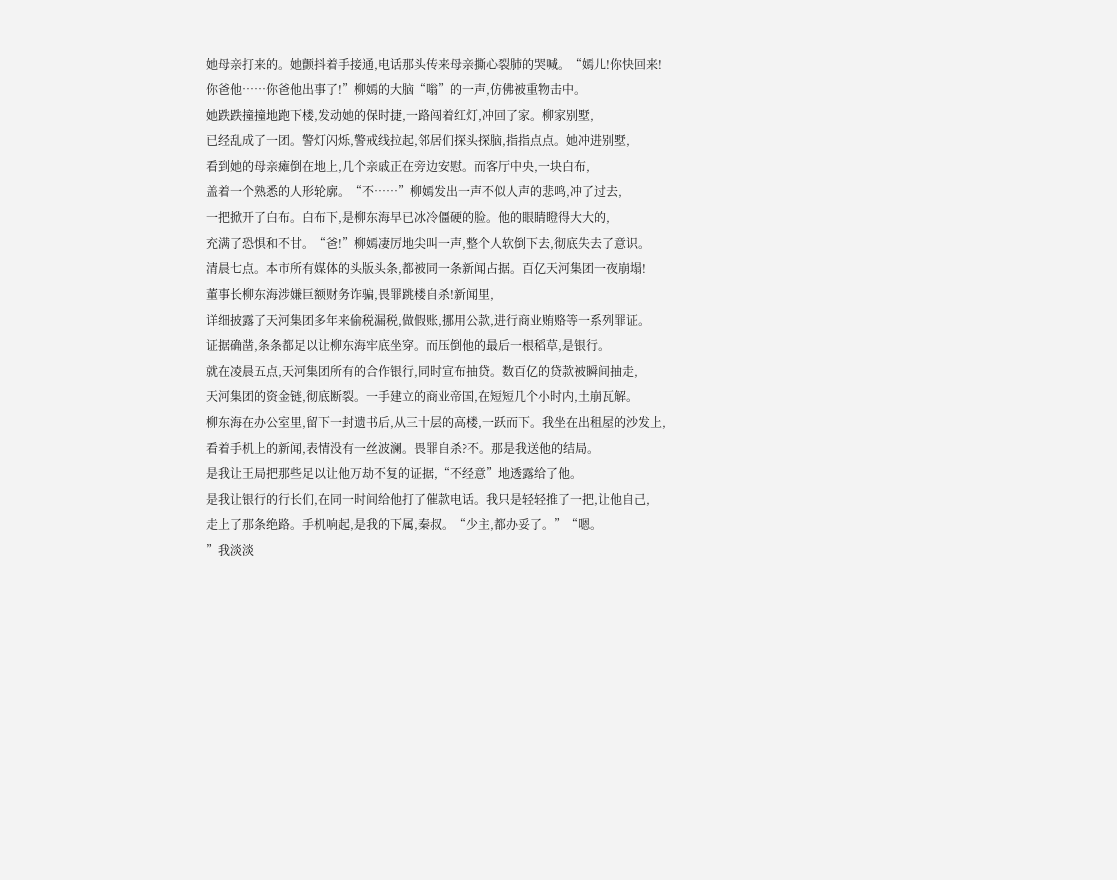她母亲打来的。她颤抖着手接通,电话那头传来母亲撕心裂肺的哭喊。“嫣儿!你快回来!
你爸他……你爸他出事了!”柳嫣的大脑“嗡”的一声,仿佛被重物击中。
她跌跌撞撞地跑下楼,发动她的保时捷,一路闯着红灯,冲回了家。柳家别墅,
已经乱成了一团。警灯闪烁,警戒线拉起,邻居们探头探脑,指指点点。她冲进别墅,
看到她的母亲瘫倒在地上,几个亲戚正在旁边安慰。而客厅中央,一块白布,
盖着一个熟悉的人形轮廓。“不……”柳嫣发出一声不似人声的悲鸣,冲了过去,
一把掀开了白布。白布下,是柳东海早已冰冷僵硬的脸。他的眼睛瞪得大大的,
充满了恐惧和不甘。“爸!”柳嫣凄厉地尖叫一声,整个人软倒下去,彻底失去了意识。
清晨七点。本市所有媒体的头版头条,都被同一条新闻占据。百亿天河集团一夜崩塌!
董事长柳东海涉嫌巨额财务诈骗,畏罪跳楼自杀!新闻里,
详细披露了天河集团多年来偷税漏税,做假账,挪用公款,进行商业贿赂等一系列罪证。
证据确凿,条条都足以让柳东海牢底坐穿。而压倒他的最后一根稻草,是银行。
就在凌晨五点,天河集团所有的合作银行,同时宣布抽贷。数百亿的贷款被瞬间抽走,
天河集团的资金链,彻底断裂。一手建立的商业帝国,在短短几个小时内,土崩瓦解。
柳东海在办公室里,留下一封遗书后,从三十层的高楼,一跃而下。我坐在出租屋的沙发上,
看着手机上的新闻,表情没有一丝波澜。畏罪自杀?不。那是我送他的结局。
是我让王局把那些足以让他万劫不复的证据,“不经意”地透露给了他。
是我让银行的行长们,在同一时间给他打了催款电话。我只是轻轻推了一把,让他自己,
走上了那条绝路。手机响起,是我的下属,秦叔。“少主,都办妥了。”“嗯。
”我淡淡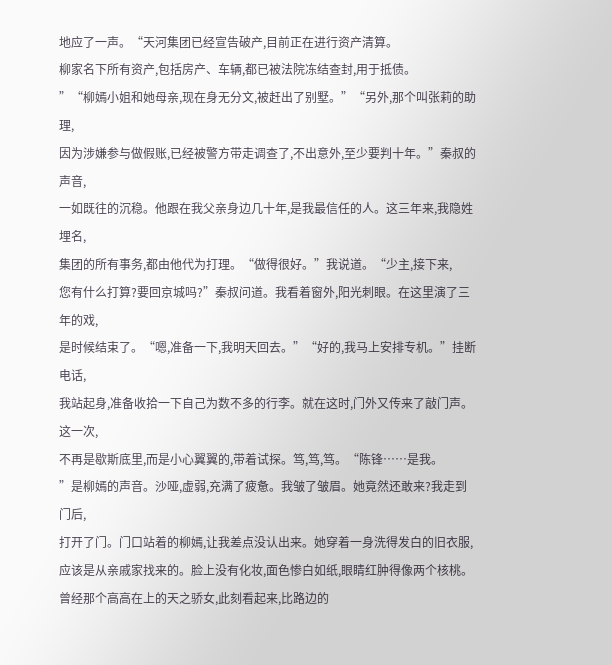地应了一声。“天河集团已经宣告破产,目前正在进行资产清算。
柳家名下所有资产,包括房产、车辆,都已被法院冻结查封,用于抵债。
”“柳嫣小姐和她母亲,现在身无分文,被赶出了别墅。”“另外,那个叫张莉的助理,
因为涉嫌参与做假账,已经被警方带走调查了,不出意外,至少要判十年。”秦叔的声音,
一如既往的沉稳。他跟在我父亲身边几十年,是我最信任的人。这三年来,我隐姓埋名,
集团的所有事务,都由他代为打理。“做得很好。”我说道。“少主,接下来,
您有什么打算?要回京城吗?”秦叔问道。我看着窗外,阳光刺眼。在这里演了三年的戏,
是时候结束了。“嗯,准备一下,我明天回去。”“好的,我马上安排专机。”挂断电话,
我站起身,准备收拾一下自己为数不多的行李。就在这时,门外又传来了敲门声。这一次,
不再是歇斯底里,而是小心翼翼的,带着试探。笃,笃,笃。“陈锋……是我。
”是柳嫣的声音。沙哑,虚弱,充满了疲惫。我皱了皱眉。她竟然还敢来?我走到门后,
打开了门。门口站着的柳嫣,让我差点没认出来。她穿着一身洗得发白的旧衣服,
应该是从亲戚家找来的。脸上没有化妆,面色惨白如纸,眼睛红肿得像两个核桃。
曾经那个高高在上的天之骄女,此刻看起来,比路边的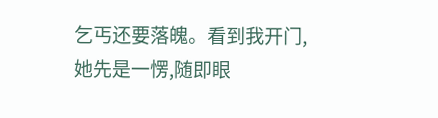乞丐还要落魄。看到我开门,
她先是一愣,随即眼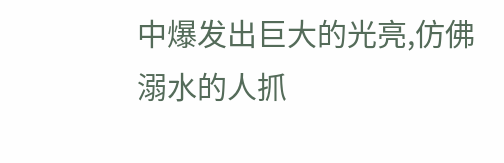中爆发出巨大的光亮,仿佛溺水的人抓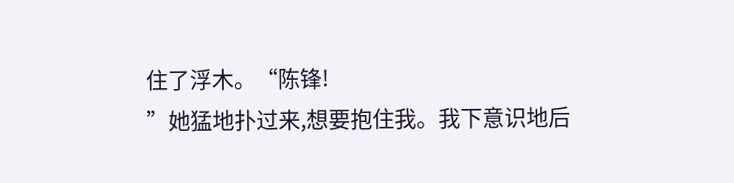住了浮木。“陈锋!
”她猛地扑过来,想要抱住我。我下意识地后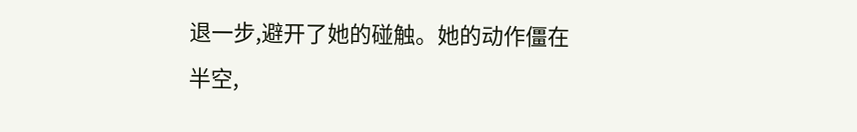退一步,避开了她的碰触。她的动作僵在半空,